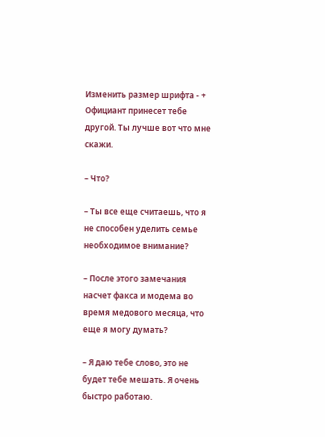Изменить размер шрифта - +
Официант принесет тебе другой. Ты лучше вот что мне скажи.

– Что?

– Ты все еще считаешь, что я не способен уделить семье необходимое внимание?

– После этого замечания насчет факса и модема во время медового месяца, что еще я могу думать?

– Я даю тебе слово, это не будет тебе мешать. Я очень быстро работаю.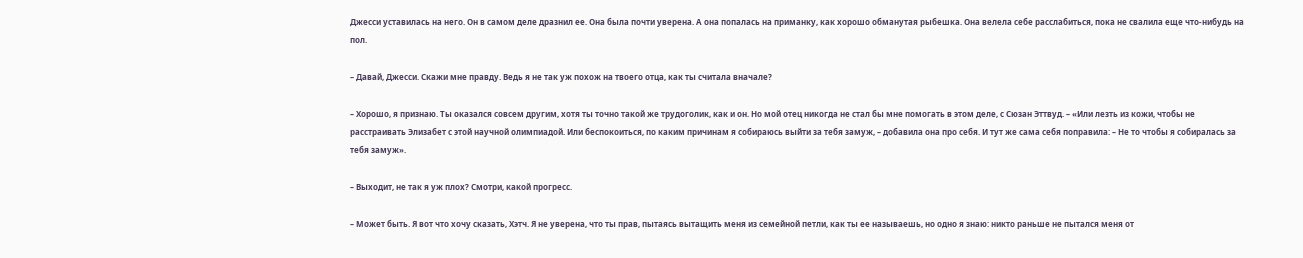Джесси уставилась на него. Он в самом деле дразнил ее. Она была почти уверена. А она попалась на приманку, как хорошо обманутая рыбешка. Она велела себе расслабиться, пока не свалила еще что-нибудь на пол.

– Давай, Джесси. Скажи мне правду. Ведь я не так уж похож на твоего отца, как ты считала вначале?

– Хорошо, я признаю. Ты оказался совсем другим, хотя ты точно такой же трудоголик, как и он. Но мой отец никогда не стал бы мне помогать в этом деле, с Сюзан Эттвуд. – «Или лезть из кожи, чтобы не расстраивать Элизабет с этой научной олимпиадой. Или беспокоиться, по каким причинам я собираюсь выйти за тебя замуж, – добавила она про себя. И тут же сама себя поправила: – Не то чтобы я собиралась за тебя замуж».

– Выходит, не так я уж плох? Смотри, какой прогресс.

– Может быть. Я вот что хочу сказать, Хэтч. Я не уверена, что ты прав, пытаясь вытащить меня из семейной петли, как ты ее называешь, но одно я знаю: никто раньше не пытался меня от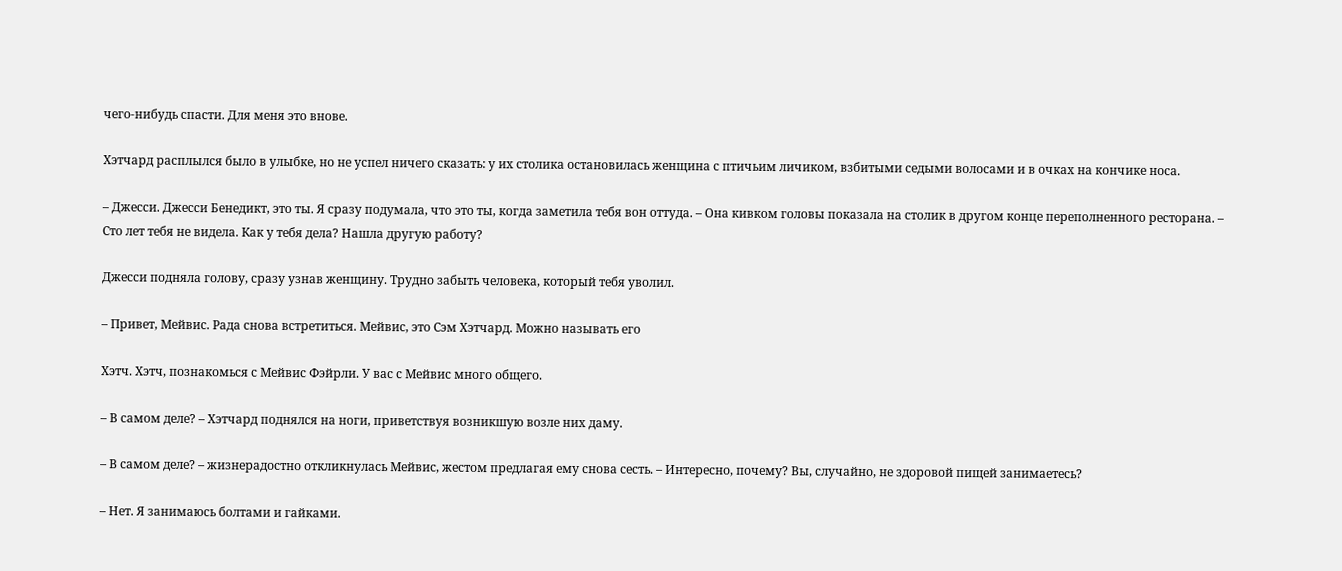чего-нибудь спасти. Для меня это внове.

Хэтчард расплылся было в улыбке, но не успел ничего сказать: у их столика остановилась женщина с птичьим личиком, взбитыми седыми волосами и в очках на кончике носа.

– Джесси. Джесси Бенедикт, это ты. Я сразу подумала, что это ты, когда заметила тебя вон оттуда. – Она кивком головы показала на столик в другом конце переполненного ресторана. – Сто лет тебя не видела. Как у тебя дела? Нашла другую работу?

Джесси подняла голову, сразу узнав женщину. Трудно забыть человека, который тебя уволил.

– Привет, Мейвис. Рада снова встретиться. Мейвис, это Сэм Хэтчард. Можно называть его

Хэтч. Хэтч, познакомься с Мейвис Фэйрли. У вас с Мейвис много общего.

– В самом деле? – Хэтчард поднялся на ноги, приветствуя возникшую возле них даму.

– В самом деле? – жизнерадостно откликнулась Мейвис, жестом предлагая ему снова сесть. – Интересно, почему? Вы, случайно, не здоровой пищей занимаетесь?

– Нет. Я занимаюсь болтами и гайками.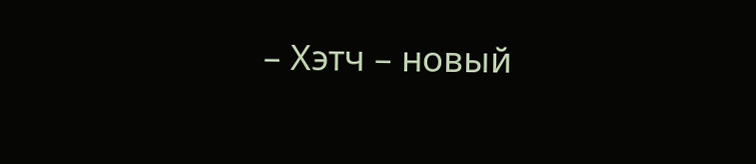– Хэтч – новый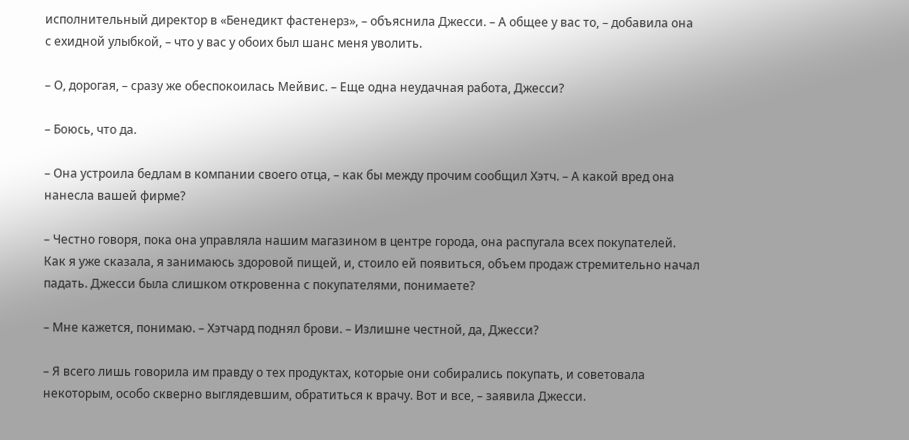исполнительный директор в «Бенедикт фастенерз», – объяснила Джесси. – А общее у вас то, – добавила она с ехидной улыбкой, – что у вас у обоих был шанс меня уволить.

– О, дорогая, – сразу же обеспокоилась Мейвис. – Еще одна неудачная работа, Джесси?

– Боюсь, что да.

– Она устроила бедлам в компании своего отца, – как бы между прочим сообщил Хэтч. – А какой вред она нанесла вашей фирме?

– Честно говоря, пока она управляла нашим магазином в центре города, она распугала всех покупателей. Как я уже сказала, я занимаюсь здоровой пищей, и, стоило ей появиться, объем продаж стремительно начал падать. Джесси была слишком откровенна с покупателями, понимаете?

– Мне кажется, понимаю. – Хэтчард поднял брови. – Излишне честной, да, Джесси?

– Я всего лишь говорила им правду о тех продуктах, которые они собирались покупать, и советовала некоторым, особо скверно выглядевшим, обратиться к врачу. Вот и все, – заявила Джесси.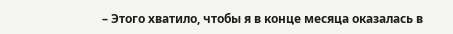– Этого хватило, чтобы я в конце месяца оказалась в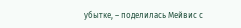убытке, – поделилась Мейвис с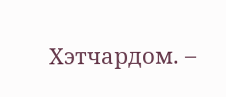Хэтчардом. –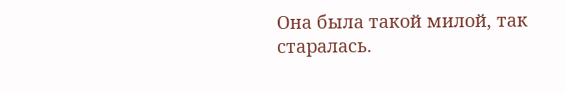Она была такой милой, так старалась.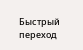Быстрый переход